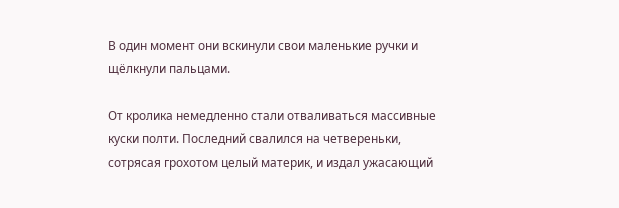В один момент они вскинули свои маленькие ручки и щёлкнули пальцами.

От кролика немедленно стали отваливаться массивные куски полти. Последний свалился на четвереньки, сотрясая грохотом целый материк, и издал ужасающий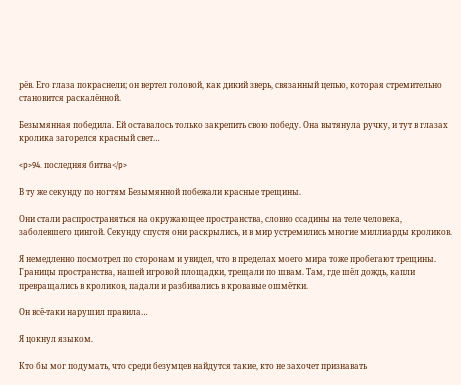рёв. Его глаза покраснели; он вертел головой, как дикий зверь, связанный цепью, которая стремительно становится раскалённой.

Безымянная победила. Ей оставалось только закрепить свою победу. Она вытянула ручку, и тут в глазах кролика загорелся красный свет…

<p>94. последняя битва</p>

В ту же секунду по ногтям Безымянной побежали красные трещины.

Они стали распространяться на окружающее пространства, словно ссадины на теле человека, заболевшего цингой. Секунду спустя они раскрылись, и в мир устремились многие миллиарды кроликов.

Я немедленно посмотрел по сторонам и увидел, что в пределах моего мира тоже пробегают трещины. Границы пространства, нашей игровой площадки, трещали по швам. Там, где шёл дождь, капли превращались в кроликов, падали и разбивались в кровавые ошмётки.

Он всё-таки нарушил правила…

Я цокнул языком.

Кто бы мог подумать, что среди безумцев найдутся такие, кто не захочет признавать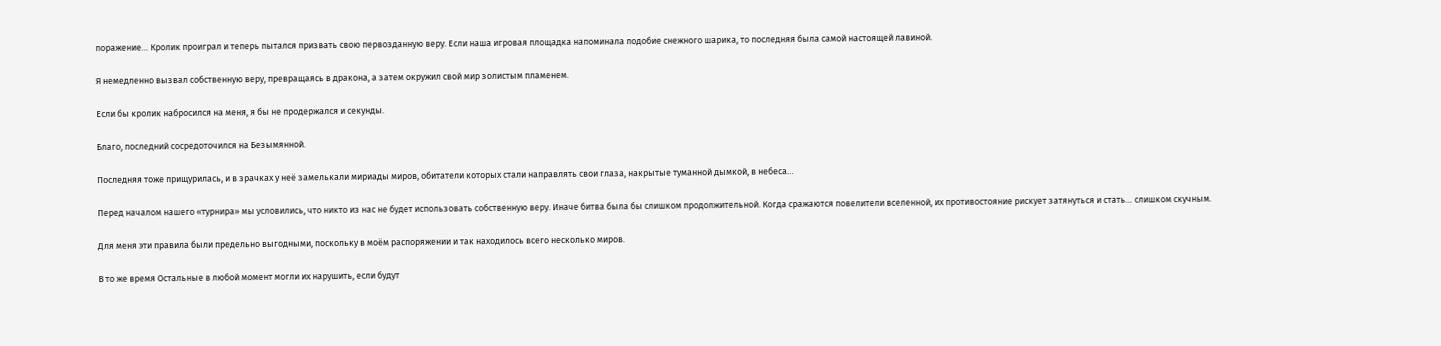поражение… Кролик проиграл и теперь пытался призвать свою первозданную веру. Если наша игровая площадка напоминала подобие снежного шарика, то последняя была самой настоящей лавиной.

Я немедленно вызвал собственную веру, превращаясь в дракона, а затем окружил свой мир золистым пламенем.

Если бы кролик набросился на меня, я бы не продержался и секунды.

Благо, последний сосредоточился на Безымянной.

Последняя тоже прищурилась, и в зрачках у неё замелькали мириады миров, обитатели которых стали направлять свои глаза, накрытые туманной дымкой, в небеса…

Перед началом нашего «турнира» мы условились, что никто из нас не будет использовать собственную веру. Иначе битва была бы слишком продолжительной. Когда сражаются повелители вселенной, их противостояние рискует затянуться и стать… слишком скучным.

Для меня эти правила были предельно выгодными, поскольку в моём распоряжении и так находилось всего несколько миров.

В то же время Остальные в любой момент могли их нарушить, если будут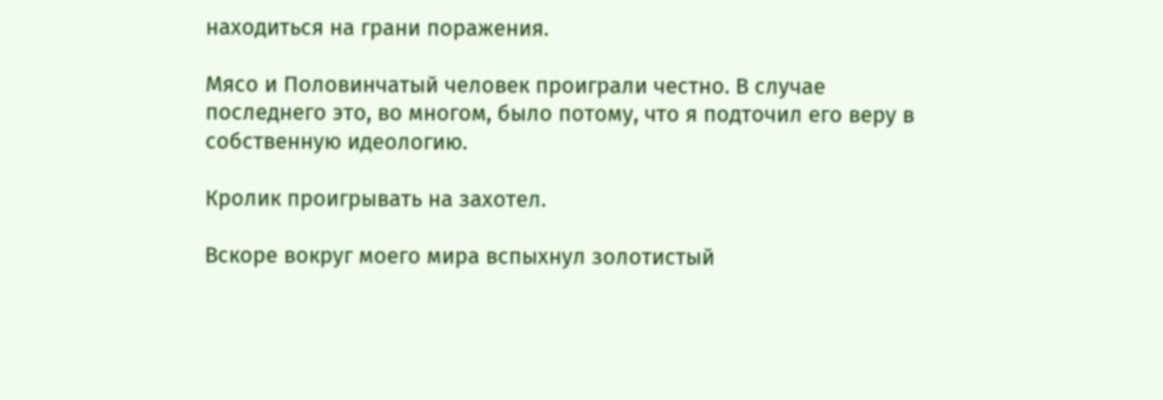находиться на грани поражения.

Мясо и Половинчатый человек проиграли честно. В случае последнего это, во многом, было потому, что я подточил его веру в собственную идеологию.

Кролик проигрывать на захотел.

Вскоре вокруг моего мира вспыхнул золотистый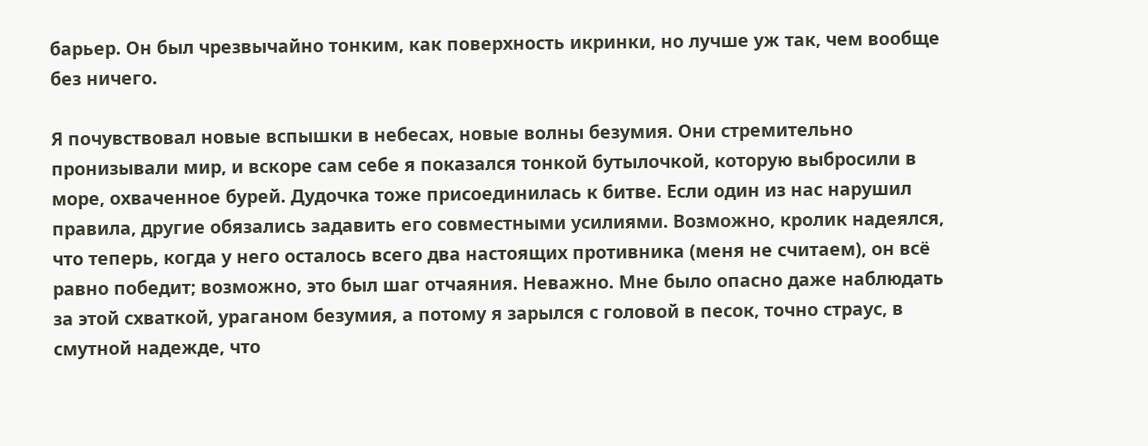барьер. Он был чрезвычайно тонким, как поверхность икринки, но лучше уж так, чем вообще без ничего.

Я почувствовал новые вспышки в небесах, новые волны безумия. Они стремительно пронизывали мир, и вскоре сам себе я показался тонкой бутылочкой, которую выбросили в море, охваченное бурей. Дудочка тоже присоединилась к битве. Если один из нас нарушил правила, другие обязались задавить его совместными усилиями. Возможно, кролик надеялся, что теперь, когда у него осталось всего два настоящих противника (меня не считаем), он всё равно победит; возможно, это был шаг отчаяния. Неважно. Мне было опасно даже наблюдать за этой схваткой, ураганом безумия, а потому я зарылся с головой в песок, точно страус, в смутной надежде, что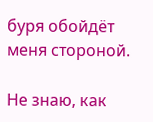буря обойдёт меня стороной.

Не знаю, как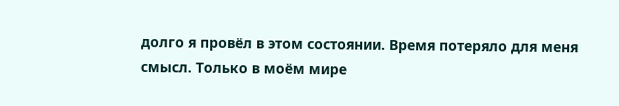долго я провёл в этом состоянии. Время потеряло для меня смысл. Только в моём мире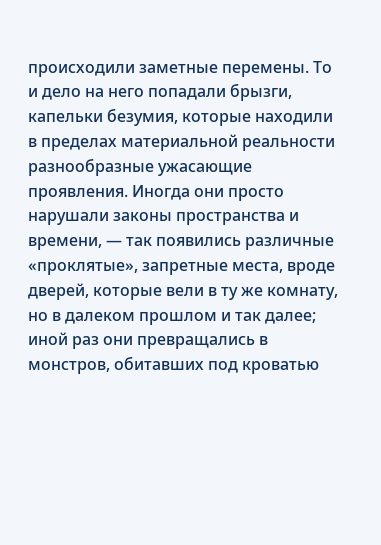происходили заметные перемены. То и дело на него попадали брызги, капельки безумия, которые находили в пределах материальной реальности разнообразные ужасающие проявления. Иногда они просто нарушали законы пространства и времени, — так появились различные «проклятые», запретные места, вроде дверей, которые вели в ту же комнату, но в далеком прошлом и так далее; иной раз они превращались в монстров, обитавших под кроватью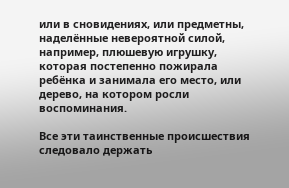или в сновидениях, или предметны, наделённые невероятной силой, например, плюшевую игрушку, которая постепенно пожирала ребёнка и занимала его место, или дерево, на котором росли воспоминания.

Все эти таинственные происшествия следовало держать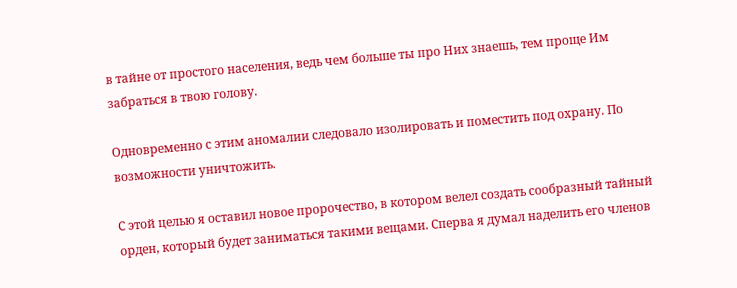в тайне от простого населения, ведь чем больше ты про Них знаешь, тем проще Им забраться в твою голову.

Одновременно с этим аномалии следовало изолировать и поместить под охрану. По возможности уничтожить.

С этой целью я оставил новое пророчество, в котором велел создать сообразный тайный орден, который будет заниматься такими вещами. Сперва я думал наделить его членов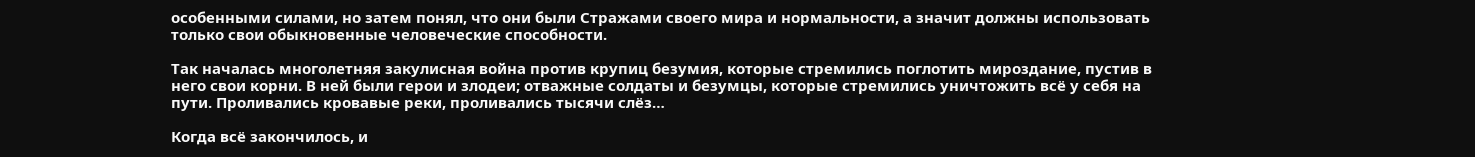особенными силами, но затем понял, что они были Стражами своего мира и нормальности, а значит должны использовать только свои обыкновенные человеческие способности.

Так началась многолетняя закулисная война против крупиц безумия, которые стремились поглотить мироздание, пустив в него свои корни. В ней были герои и злодеи; отважные солдаты и безумцы, которые стремились уничтожить всё у себя на пути. Проливались кровавые реки, проливались тысячи слёз…

Когда всё закончилось, и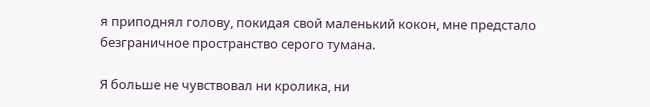я приподнял голову, покидая свой маленький кокон, мне предстало безграничное пространство серого тумана.

Я больше не чувствовал ни кролика, ни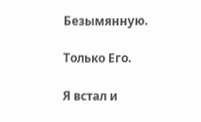Безымянную.

Только Его.

Я встал и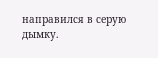направился в серую дымку.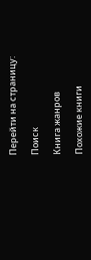Перейти на страницу:

Поиск

Книга жанров

Похожие книги